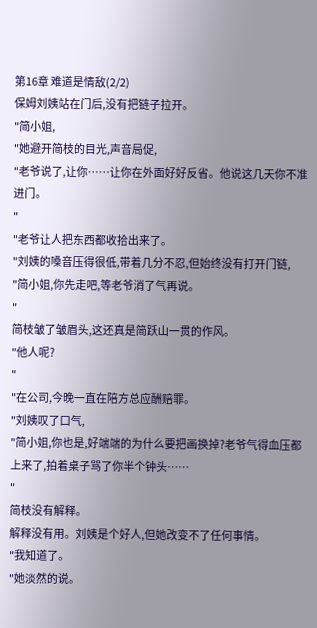第16章 难道是情敌(2/2)
保姆刘姨站在门后,没有把链子拉开。
"简小姐,
"她避开简枝的目光,声音局促,
"老爷说了,让你……让你在外面好好反省。他说这几天你不准进门。
"
"老爷让人把东西都收拾出来了。
"刘姨的嗓音压得很低,带着几分不忍,但始终没有打开门链,
"简小姐,你先走吧,等老爷消了气再说。
"
简枝皱了皱眉头,这还真是简跃山一贯的作风。
"他人呢?
"
"在公司,今晚一直在陪方总应酬赔罪。
"刘姨叹了口气,
"简小姐,你也是,好端端的为什么要把画换掉?老爷气得血压都上来了,拍着桌子骂了你半个钟头……
"
简枝没有解释。
解释没有用。刘姨是个好人,但她改变不了任何事情。
"我知道了。
"她淡然的说。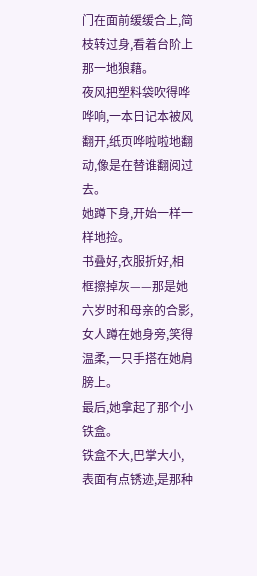门在面前缓缓合上,简枝转过身,看着台阶上那一地狼藉。
夜风把塑料袋吹得哗哗响,一本日记本被风翻开,纸页哗啦啦地翻动,像是在替谁翻阅过去。
她蹲下身,开始一样一样地捡。
书叠好,衣服折好,相框擦掉灰——那是她六岁时和母亲的合影,女人蹲在她身旁,笑得温柔,一只手搭在她肩膀上。
最后,她拿起了那个小铁盒。
铁盒不大,巴掌大小,表面有点锈迹,是那种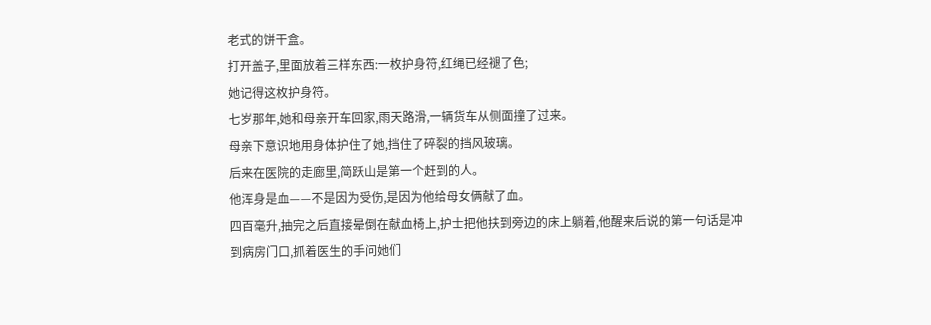老式的饼干盒。
打开盖子,里面放着三样东西:一枚护身符,红绳已经褪了色;
她记得这枚护身符。
七岁那年,她和母亲开车回家,雨天路滑,一辆货车从侧面撞了过来。
母亲下意识地用身体护住了她,挡住了碎裂的挡风玻璃。
后来在医院的走廊里,简跃山是第一个赶到的人。
他浑身是血——不是因为受伤,是因为他给母女俩献了血。
四百毫升,抽完之后直接晕倒在献血椅上,护士把他扶到旁边的床上躺着,他醒来后说的第一句话是冲到病房门口,抓着医生的手问她们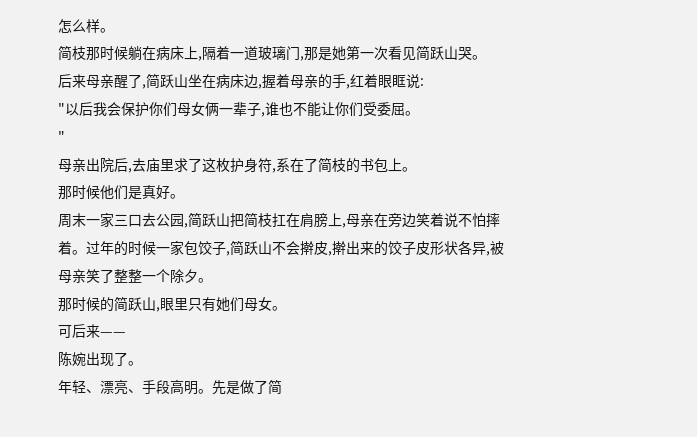怎么样。
简枝那时候躺在病床上,隔着一道玻璃门,那是她第一次看见简跃山哭。
后来母亲醒了,简跃山坐在病床边,握着母亲的手,红着眼眶说:
"以后我会保护你们母女俩一辈子,谁也不能让你们受委屈。
"
母亲出院后,去庙里求了这枚护身符,系在了简枝的书包上。
那时候他们是真好。
周末一家三口去公园,简跃山把简枝扛在肩膀上,母亲在旁边笑着说不怕摔着。过年的时候一家包饺子,简跃山不会擀皮,擀出来的饺子皮形状各异,被母亲笑了整整一个除夕。
那时候的简跃山,眼里只有她们母女。
可后来——
陈婉出现了。
年轻、漂亮、手段高明。先是做了简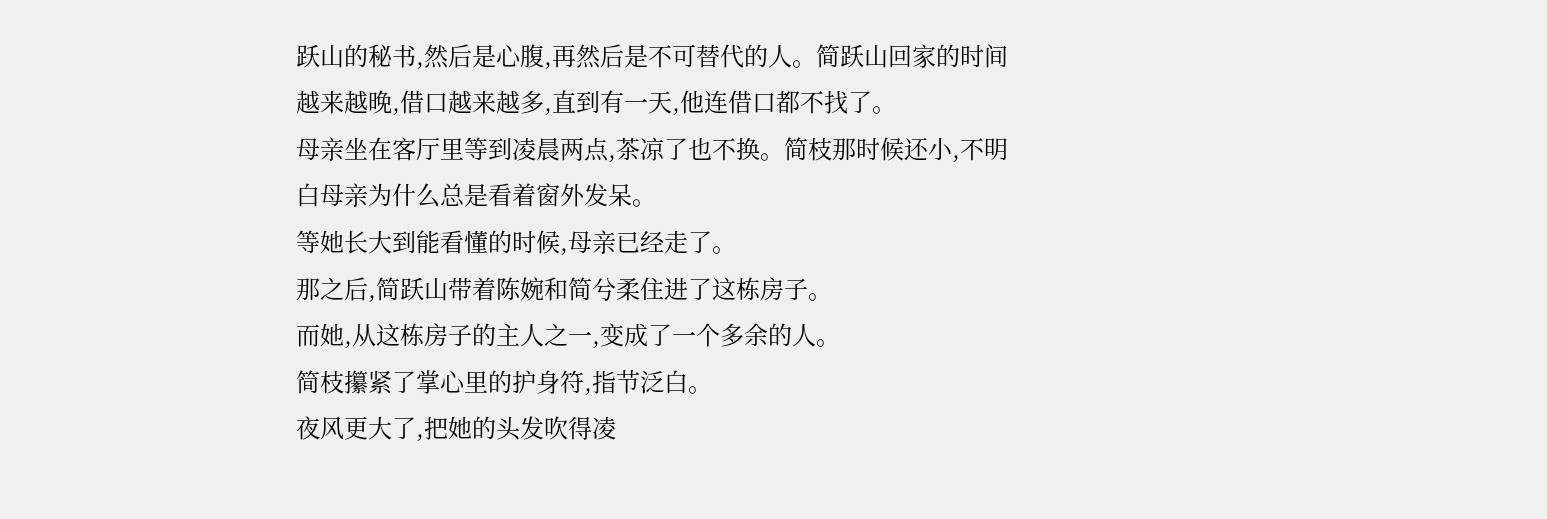跃山的秘书,然后是心腹,再然后是不可替代的人。简跃山回家的时间越来越晚,借口越来越多,直到有一天,他连借口都不找了。
母亲坐在客厅里等到凌晨两点,茶凉了也不换。简枝那时候还小,不明白母亲为什么总是看着窗外发呆。
等她长大到能看懂的时候,母亲已经走了。
那之后,简跃山带着陈婉和简兮柔住进了这栋房子。
而她,从这栋房子的主人之一,变成了一个多余的人。
简枝攥紧了掌心里的护身符,指节泛白。
夜风更大了,把她的头发吹得凌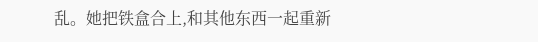乱。她把铁盒合上,和其他东西一起重新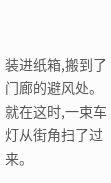装进纸箱,搬到了门廊的避风处。
就在这时,一束车灯从街角扫了过来。